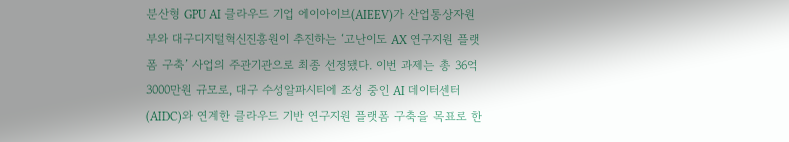분산형 GPU AI 클라우드 기업 에이아이브(AIEEV)가 산업통상자원부와 대구디지털혁신진흥원이 추진하는 ‘고난이도 AX 연구지원 플랫폼 구축’ 사업의 주관기관으로 최종 선정됐다. 이번 과제는 총 36억3000만원 규모로, 대구 수성알파시티에 조성 중인 AI 데이터센터(AIDC)와 연계한 클라우드 기반 연구지원 플랫폼 구축을 목표로 한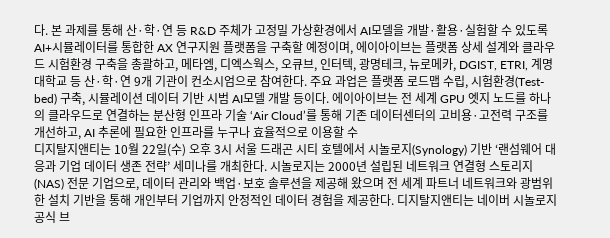다. 본 과제를 통해 산·학·연 등 R&D 주체가 고정밀 가상환경에서 AI모델을 개발·활용·실험할 수 있도록 AI+시뮬레이터를 통합한 AX 연구지원 플랫폼을 구축할 예정이며, 에이아이브는 플랫폼 상세 설계와 클라우드 시험환경 구축을 총괄하고, 메타엠, 디엑스웍스, 오큐브, 인터텍, 광명테크, 뉴로메카, DGIST, ETRI, 계명대학교 등 산·학·연 9개 기관이 컨소시엄으로 참여한다. 주요 과업은 플랫폼 로드맵 수립, 시험환경(Test-bed) 구축, 시뮬레이션 데이터 기반 시범 AI모델 개발 등이다. 에이아이브는 전 세계 GPU 엣지 노드를 하나의 클라우드로 연결하는 분산형 인프라 기술 ‘Air Cloud’를 통해 기존 데이터센터의 고비용·고전력 구조를 개선하고, AI 추론에 필요한 인프라를 누구나 효율적으로 이용할 수
디지탈지앤티는 10월 22일(수) 오후 3시 서울 드래곤 시티 호텔에서 시놀로지(Synology) 기반 ‘랜섬웨어 대응과 기업 데이터 생존 전략’ 세미나를 개최한다. 시놀로지는 2000년 설립된 네트워크 연결형 스토리지(NAS) 전문 기업으로, 데이터 관리와 백업·보호 솔루션을 제공해 왔으며 전 세계 파트너 네트워크와 광범위한 설치 기반을 통해 개인부터 기업까지 안정적인 데이터 경험을 제공한다. 디지탈지앤티는 네이버 시놀로지 공식 브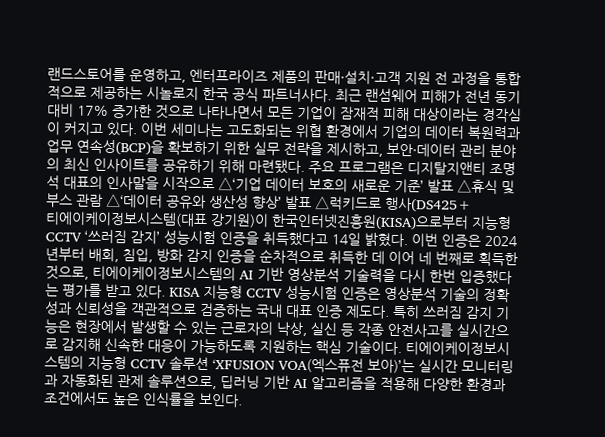랜드스토어를 운영하고, 엔터프라이즈 제품의 판매·설치·고객 지원 전 과정을 통합적으로 제공하는 시놀로지 한국 공식 파트너사다. 최근 랜섬웨어 피해가 전년 동기 대비 17% 증가한 것으로 나타나면서 모든 기업이 잠재적 피해 대상이라는 경각심이 커지고 있다. 이번 세미나는 고도화되는 위협 환경에서 기업의 데이터 복원력과 업무 연속성(BCP)을 확보하기 위한 실무 전략을 제시하고, 보안·데이터 관리 분야의 최신 인사이트를 공유하기 위해 마련됐다. 주요 프로그램은 디지탈지앤티 조명석 대표의 인사말을 시작으로 △‘기업 데이터 보호의 새로운 기준’ 발표 △휴식 및 부스 관람 △‘데이터 공유와 생산성 향상’ 발표 △럭키드로 행사(DS425+
티에이케이정보시스템(대표 강기원)이 한국인터넷진흥원(KISA)으로부터 지능형 CCTV ‘쓰러짐 감지’ 성능시험 인증을 취득했다고 14일 밝혔다. 이번 인증은 2024년부터 배회, 침입, 방화 감지 인증을 순차적으로 취득한 데 이어 네 번째로 획득한 것으로, 티에이케이정보시스템의 AI 기반 영상분석 기술력을 다시 한번 입증했다는 평가를 받고 있다. KISA 지능형 CCTV 성능시험 인증은 영상분석 기술의 정확성과 신뢰성을 객관적으로 검증하는 국내 대표 인증 제도다. 특히 쓰러짐 감지 기능은 현장에서 발생할 수 있는 근로자의 낙상, 실신 등 각종 안전사고를 실시간으로 감지해 신속한 대응이 가능하도록 지원하는 핵심 기술이다. 티에이케이정보시스템의 지능형 CCTV 솔루션 ‘XFUSION VOA(엑스퓨전 보아)’는 실시간 모니터링과 자동화된 관제 솔루션으로, 딥러닝 기반 AI 알고리즘을 적용해 다양한 환경과 조건에서도 높은 인식률을 보인다.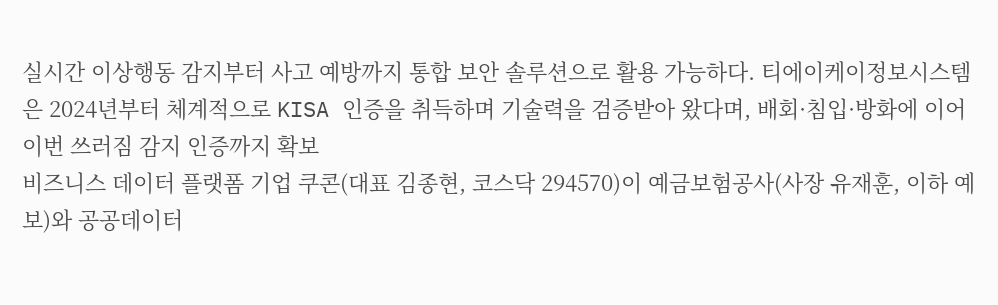실시간 이상행동 감지부터 사고 예방까지 통합 보안 솔루션으로 활용 가능하다. 티에이케이정보시스템은 2024년부터 체계적으로 KISA 인증을 취득하며 기술력을 검증받아 왔다며, 배회·침입·방화에 이어 이번 쓰러짐 감지 인증까지 확보
비즈니스 데이터 플랫폼 기업 쿠콘(대표 김종현, 코스닥 294570)이 예금보험공사(사장 유재훈, 이하 예보)와 공공데이터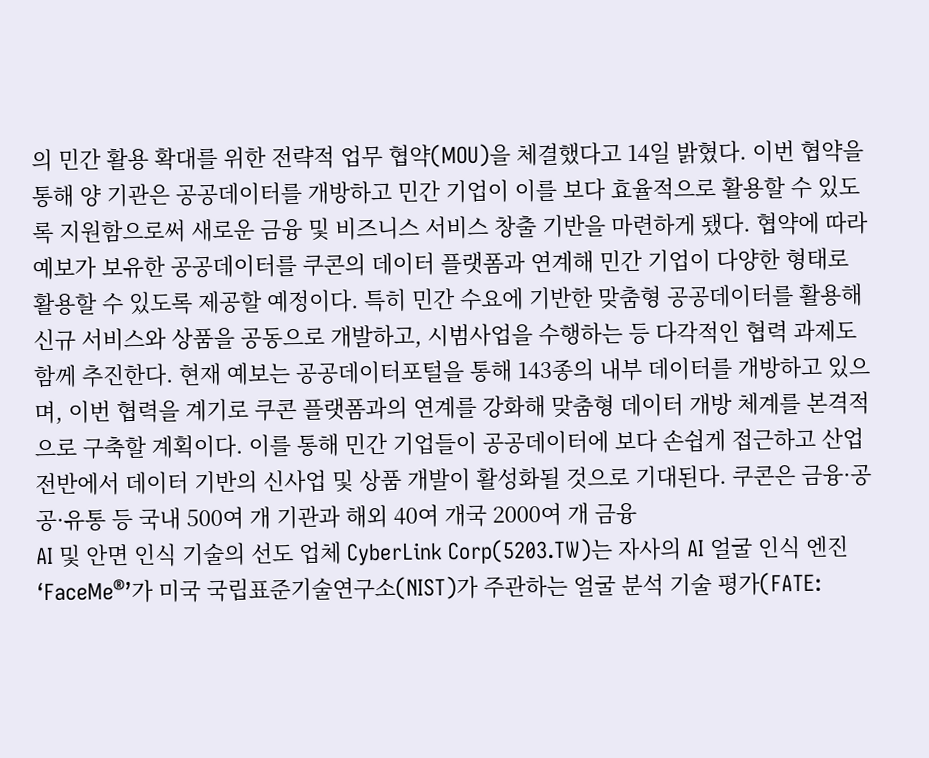의 민간 활용 확대를 위한 전략적 업무 협약(MOU)을 체결했다고 14일 밝혔다. 이번 협약을 통해 양 기관은 공공데이터를 개방하고 민간 기업이 이를 보다 효율적으로 활용할 수 있도록 지원함으로써 새로운 금융 및 비즈니스 서비스 창출 기반을 마련하게 됐다. 협약에 따라 예보가 보유한 공공데이터를 쿠콘의 데이터 플랫폼과 연계해 민간 기업이 다양한 형태로 활용할 수 있도록 제공할 예정이다. 특히 민간 수요에 기반한 맞춤형 공공데이터를 활용해 신규 서비스와 상품을 공동으로 개발하고, 시범사업을 수행하는 등 다각적인 협력 과제도 함께 추진한다. 현재 예보는 공공데이터포털을 통해 143종의 내부 데이터를 개방하고 있으며, 이번 협력을 계기로 쿠콘 플랫폼과의 연계를 강화해 맞춤형 데이터 개방 체계를 본격적으로 구축할 계획이다. 이를 통해 민간 기업들이 공공데이터에 보다 손쉽게 접근하고 산업 전반에서 데이터 기반의 신사업 및 상품 개발이 활성화될 것으로 기대된다. 쿠콘은 금융·공공·유통 등 국내 500여 개 기관과 해외 40여 개국 2000여 개 금융
AI 및 안면 인식 기술의 선도 업체 CyberLink Corp(5203.TW)는 자사의 AI 얼굴 인식 엔진 ‘FaceMe®’가 미국 국립표준기술연구소(NIST)가 주관하는 얼굴 분석 기술 평가(FATE: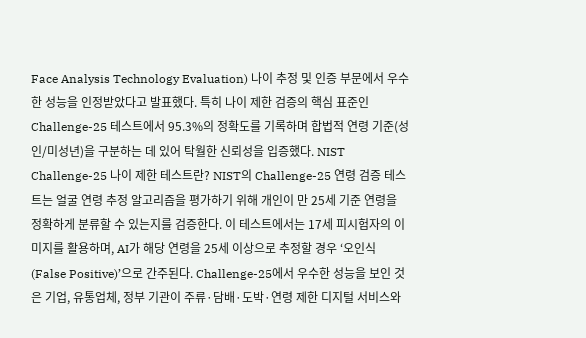Face Analysis Technology Evaluation) 나이 추정 및 인증 부문에서 우수한 성능을 인정받았다고 발표했다. 특히 나이 제한 검증의 핵심 표준인 Challenge-25 테스트에서 95.3%의 정확도를 기록하며 합법적 연령 기준(성인/미성년)을 구분하는 데 있어 탁월한 신뢰성을 입증했다. NIST Challenge-25 나이 제한 테스트란? NIST의 Challenge-25 연령 검증 테스트는 얼굴 연령 추정 알고리즘을 평가하기 위해 개인이 만 25세 기준 연령을 정확하게 분류할 수 있는지를 검증한다. 이 테스트에서는 17세 피시험자의 이미지를 활용하며, AI가 해당 연령을 25세 이상으로 추정할 경우 ‘오인식(False Positive)’으로 간주된다. Challenge-25에서 우수한 성능을 보인 것은 기업, 유통업체, 정부 기관이 주류·담배·도박·연령 제한 디지털 서비스와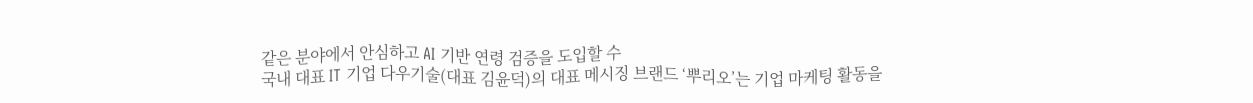같은 분야에서 안심하고 AI 기반 연령 검증을 도입할 수
국내 대표 IT 기업 다우기술(대표 김윤덕)의 대표 메시징 브랜드 ‘뿌리오’는 기업 마케팅 활동을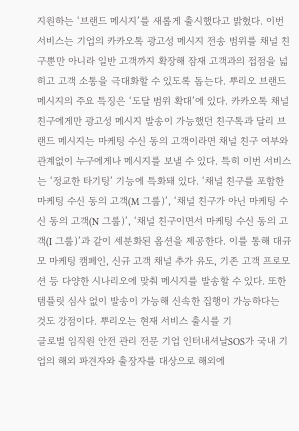지원하는 ‘브랜드 메시지’를 새롭게 출시했다고 밝혔다. 이번 서비스는 기업의 카카오톡 광고성 메시지 전송 범위를 채널 친구뿐만 아니라 일반 고객까지 확장해 잠재 고객과의 접점을 넓히고 고객 소통을 극대화할 수 있도록 돕는다. 뿌리오 브랜드 메시지의 주요 특징은 ‘도달 범위 확대’에 있다. 카카오톡 채널 친구에게만 광고성 메시지 발송이 가능했던 친구톡과 달리 브랜드 메시지는 마케팅 수신 동의 고객이라면 채널 친구 여부와 관계없이 누구에게나 메시지를 보낼 수 있다. 특히 이번 서비스는 ‘정교한 타기팅’ 기능에 특화돼 있다. ‘채널 친구를 포함한 마케팅 수신 동의 고객(M 그룹)’, ‘채널 친구가 아닌 마케팅 수신 동의 고객(N 그룹)’, ‘채널 친구이면서 마케팅 수신 동의 고객(I 그룹)’과 같이 세분화된 옵션을 제공한다. 이를 통해 대규모 마케팅 캠페인, 신규 고객 채널 추가 유도, 기존 고객 프로모션 등 다양한 시나리오에 맞춰 메시지를 발송할 수 있다. 또한 템플릿 심사 없이 발송이 가능해 신속한 집행이 가능하다는 것도 강점이다. 뿌리오는 현재 서비스 출시를 기
글로벌 임직원 안전 관리 전문 기업 인터내셔날SOS가 국내 기업의 해외 파견자와 출장자를 대상으로 해외에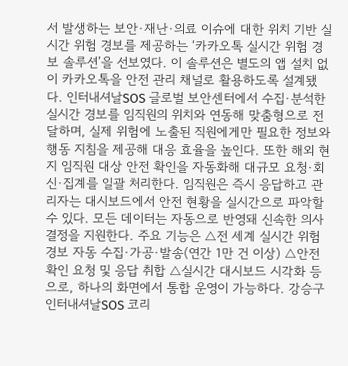서 발생하는 보안·재난·의료 이슈에 대한 위치 기반 실시간 위험 경보를 제공하는 ‘카카오톡 실시간 위험 경보 솔루션’을 선보였다. 이 솔루션은 별도의 앱 설치 없이 카카오톡을 안전 관리 채널로 활용하도록 설계됐다. 인터내셔날SOS 글로벌 보안센터에서 수집·분석한 실시간 경보를 임직원의 위치와 연동해 맞춤형으로 전달하며, 실제 위험에 노출된 직원에게만 필요한 정보와 행동 지침을 제공해 대응 효율을 높인다. 또한 해외 현지 임직원 대상 안전 확인을 자동화해 대규모 요청·회신·집계를 일괄 처리한다. 임직원은 즉시 응답하고 관리자는 대시보드에서 안전 현황을 실시간으로 파악할 수 있다. 모든 데이터는 자동으로 반영돼 신속한 의사 결정을 지원한다. 주요 기능은 △전 세계 실시간 위험 경보 자동 수집·가공·발송(연간 1만 건 이상) △안전 확인 요청 및 응답 취합 △실시간 대시보드 시각화 등으로, 하나의 화면에서 통합 운영이 가능하다. 강승구 인터내셔날SOS 코리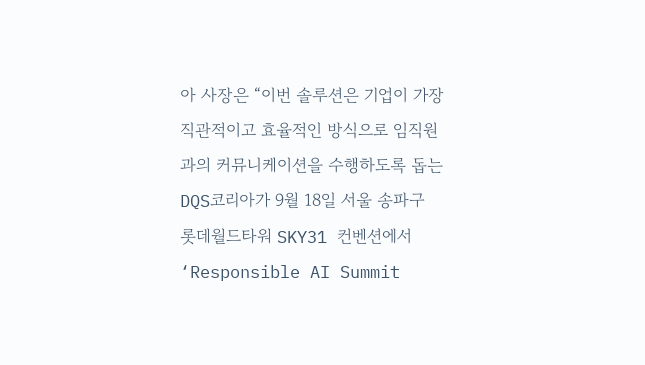아 사장은 “이번 솔루션은 기업이 가장 직관적이고 효율적인 방식으로 임직원과의 커뮤니케이션을 수행하도록 돕는
DQS코리아가 9월 18일 서울 송파구 롯데월드타워 SKY31 컨벤션에서 ‘Responsible AI Summit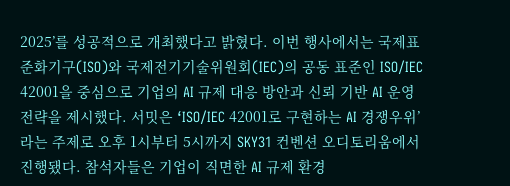2025’를 성공적으로 개최했다고 밝혔다. 이번 행사에서는 국제표준화기구(ISO)와 국제전기기술위원회(IEC)의 공동 표준인 ISO/IEC 42001을 중심으로 기업의 AI 규제 대응 방안과 신뢰 기반 AI 운영 전략을 제시했다. 서밋은 ‘ISO/IEC 42001로 구현하는 AI 경쟁우위’라는 주제로 오후 1시부터 5시까지 SKY31 컨벤션 오디토리움에서 진행됐다. 참석자들은 기업이 직면한 AI 규제 환경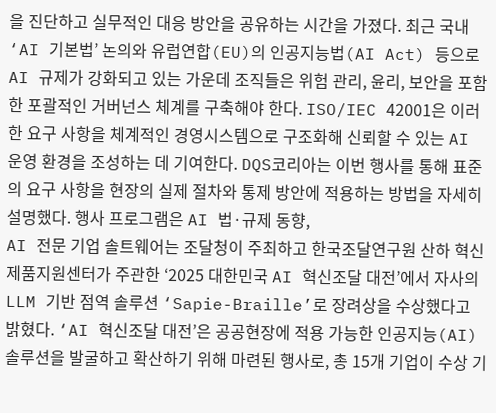을 진단하고 실무적인 대응 방안을 공유하는 시간을 가졌다. 최근 국내 ‘AI 기본법’ 논의와 유럽연합(EU)의 인공지능법(AI Act) 등으로 AI 규제가 강화되고 있는 가운데 조직들은 위험 관리, 윤리, 보안을 포함한 포괄적인 거버넌스 체계를 구축해야 한다. ISO/IEC 42001은 이러한 요구 사항을 체계적인 경영시스템으로 구조화해 신뢰할 수 있는 AI 운영 환경을 조성하는 데 기여한다. DQS코리아는 이번 행사를 통해 표준의 요구 사항을 현장의 실제 절차와 통제 방안에 적용하는 방법을 자세히 설명했다. 행사 프로그램은 AI 법·규제 동향,
AI 전문 기업 솔트웨어는 조달청이 주최하고 한국조달연구원 산하 혁신제품지원센터가 주관한 ‘2025 대한민국 AI 혁신조달 대전’에서 자사의 LLM 기반 점역 솔루션 ‘Sapie-Braille’로 장려상을 수상했다고 밝혔다. ‘AI 혁신조달 대전’은 공공현장에 적용 가능한 인공지능(AI) 솔루션을 발굴하고 확산하기 위해 마련된 행사로, 총 15개 기업이 수상 기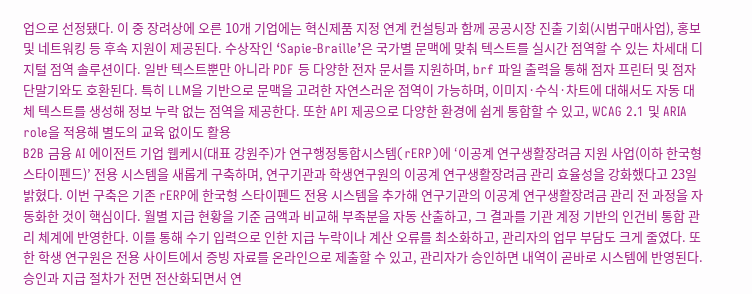업으로 선정됐다. 이 중 장려상에 오른 10개 기업에는 혁신제품 지정 연계 컨설팅과 함께 공공시장 진출 기회(시범구매사업), 홍보 및 네트워킹 등 후속 지원이 제공된다. 수상작인 ‘Sapie-Braille’은 국가별 문맥에 맞춰 텍스트를 실시간 점역할 수 있는 차세대 디지털 점역 솔루션이다. 일반 텍스트뿐만 아니라 PDF 등 다양한 전자 문서를 지원하며, brf 파일 출력을 통해 점자 프린터 및 점자 단말기와도 호환된다. 특히 LLM을 기반으로 문맥을 고려한 자연스러운 점역이 가능하며, 이미지·수식·차트에 대해서도 자동 대체 텍스트를 생성해 정보 누락 없는 점역을 제공한다. 또한 API 제공으로 다양한 환경에 쉽게 통합할 수 있고, WCAG 2.1 및 ARIA role을 적용해 별도의 교육 없이도 활용
B2B 금융 AI 에이전트 기업 웹케시(대표 강원주)가 연구행정통합시스템(rERP)에 ‘이공계 연구생활장려금 지원 사업(이하 한국형 스타이펜드)’ 전용 시스템을 새롭게 구축하며, 연구기관과 학생연구원의 이공계 연구생활장려금 관리 효율성을 강화했다고 23일 밝혔다. 이번 구축은 기존 rERP에 한국형 스타이펜드 전용 시스템을 추가해 연구기관의 이공계 연구생활장려금 관리 전 과정을 자동화한 것이 핵심이다. 월별 지급 현황을 기준 금액과 비교해 부족분을 자동 산출하고, 그 결과를 기관 계정 기반의 인건비 통합 관리 체계에 반영한다. 이를 통해 수기 입력으로 인한 지급 누락이나 계산 오류를 최소화하고, 관리자의 업무 부담도 크게 줄였다. 또한 학생 연구원은 전용 사이트에서 증빙 자료를 온라인으로 제출할 수 있고, 관리자가 승인하면 내역이 곧바로 시스템에 반영된다. 승인과 지급 절차가 전면 전산화되면서 연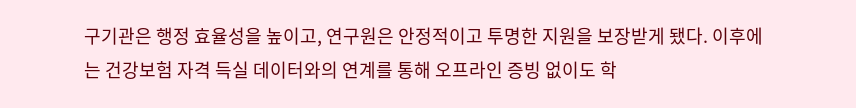구기관은 행정 효율성을 높이고, 연구원은 안정적이고 투명한 지원을 보장받게 됐다. 이후에는 건강보험 자격 득실 데이터와의 연계를 통해 오프라인 증빙 없이도 학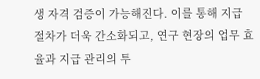생 자격 검증이 가능해진다. 이를 통해 지급 절차가 더욱 간소화되고, 연구 현장의 업무 효율과 지급 관리의 투